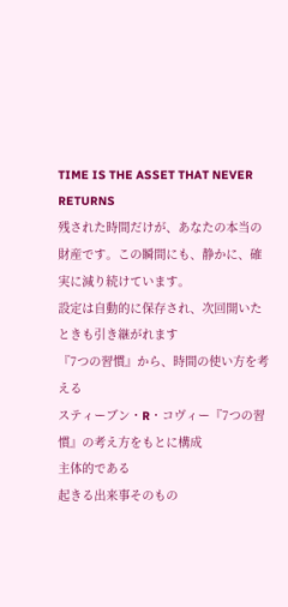TIME IS THE ASSET THAT NEVER RETURNS
残された時間だけが、あなたの本当の財産です。この瞬間にも、静かに、確実に減り続けています。
設定は自動的に保存され、次回開いたときも引き継がれます
『7つの習慣』から、時間の使い方を考える
スティーブン・R・コヴィー『7つの習慣』の考え方をもとに構成
主体的である
起きる出来事そのもの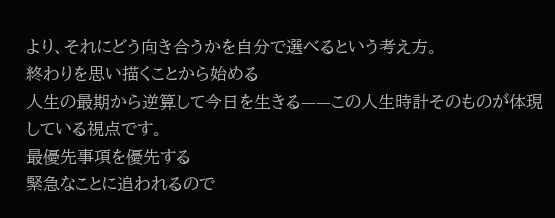より、それにどう向き合うかを自分で選べるという考え方。
終わりを思い描くことから始める
人生の最期から逆算して今日を生きる——この人生時計そのものが体現している視点です。
最優先事項を優先する
緊急なことに追われるので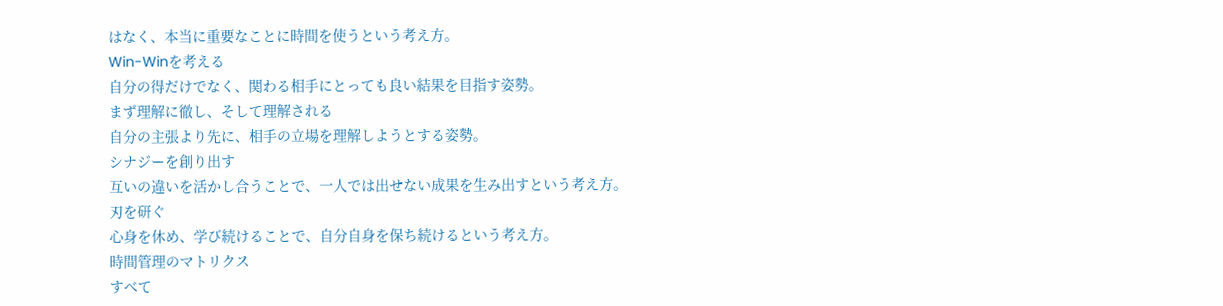はなく、本当に重要なことに時間を使うという考え方。
Win-Winを考える
自分の得だけでなく、関わる相手にとっても良い結果を目指す姿勢。
まず理解に徹し、そして理解される
自分の主張より先に、相手の立場を理解しようとする姿勢。
シナジーを創り出す
互いの違いを活かし合うことで、一人では出せない成果を生み出すという考え方。
刃を研ぐ
心身を休め、学び続けることで、自分自身を保ち続けるという考え方。
時間管理のマトリクス
すべて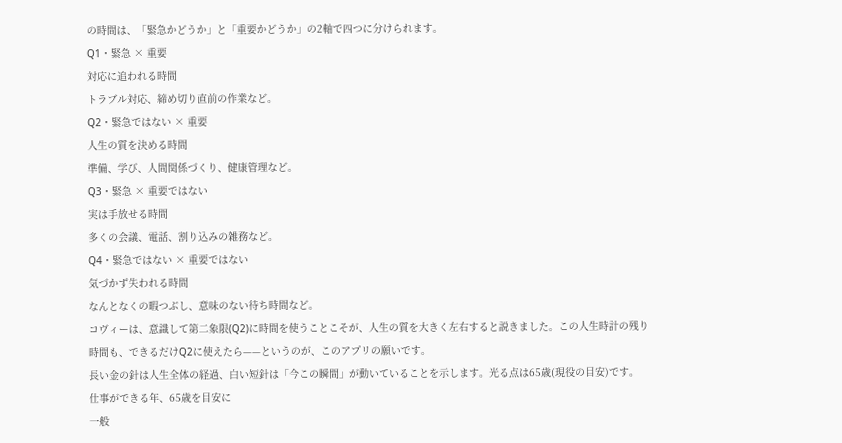の時間は、「緊急かどうか」と「重要かどうか」の2軸で四つに分けられます。
Q1・緊急 × 重要
対応に追われる時間
トラブル対応、締め切り直前の作業など。
Q2・緊急ではない × 重要
人生の質を決める時間
準備、学び、人間関係づくり、健康管理など。
Q3・緊急 × 重要ではない
実は手放せる時間
多くの会議、電話、割り込みの雑務など。
Q4・緊急ではない × 重要ではない
気づかず失われる時間
なんとなくの暇つぶし、意味のない待ち時間など。
コヴィーは、意識して第二象限(Q2)に時間を使うことこそが、人生の質を大きく左右すると説きました。この人生時計の残り時間も、できるだけQ2に使えたら——というのが、このアプリの願いです。
長い金の針は人生全体の経過、白い短針は「今この瞬間」が動いていることを示します。光る点は65歳(現役の目安)です。
仕事ができる年、65歳を目安に
一般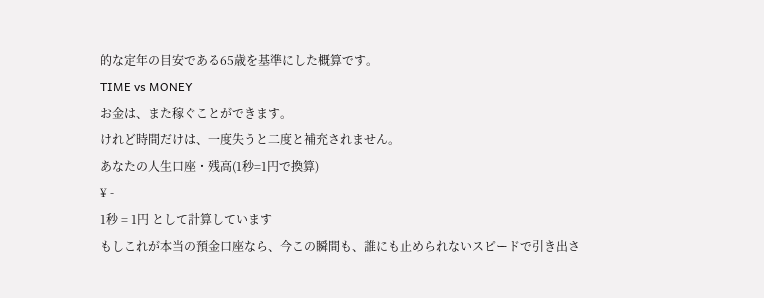的な定年の目安である65歳を基準にした概算です。
TIME vs MONEY
お金は、また稼ぐことができます。
けれど時間だけは、一度失うと二度と補充されません。
あなたの人生口座・残高(1秒=1円で換算)
¥ -
1秒 = 1円 として計算しています
もしこれが本当の預金口座なら、今この瞬間も、誰にも止められないスピードで引き出さ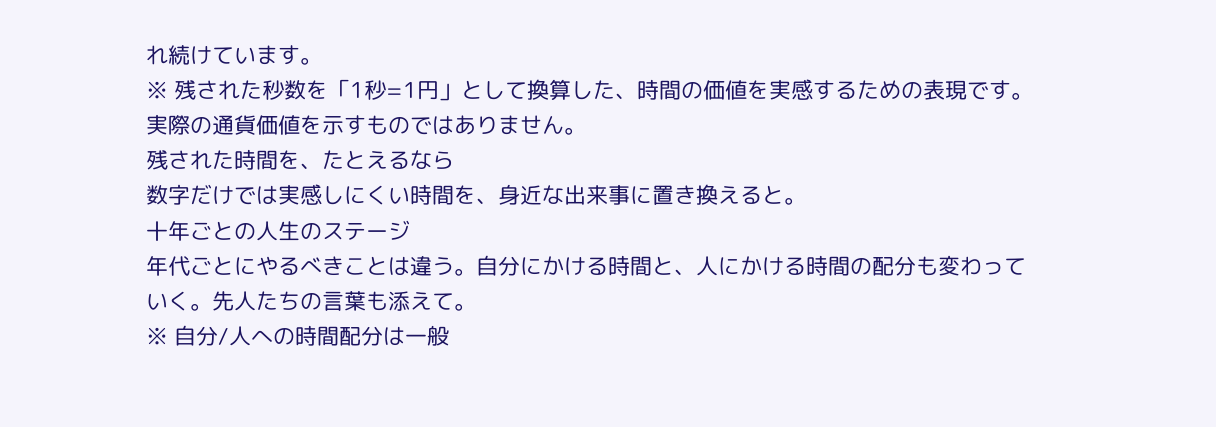れ続けています。
※ 残された秒数を「1秒=1円」として換算した、時間の価値を実感するための表現です。実際の通貨価値を示すものではありません。
残された時間を、たとえるなら
数字だけでは実感しにくい時間を、身近な出来事に置き換えると。
十年ごとの人生のステージ
年代ごとにやるべきことは違う。自分にかける時間と、人にかける時間の配分も変わっていく。先人たちの言葉も添えて。
※ 自分/人への時間配分は一般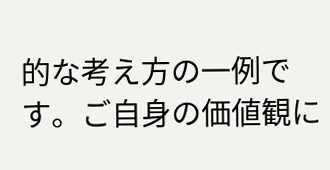的な考え方の一例です。ご自身の価値観に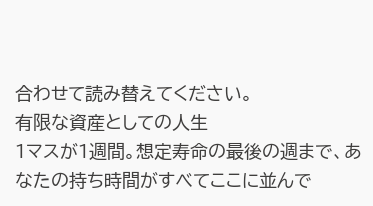合わせて読み替えてください。
有限な資産としての人生
1マスが1週間。想定寿命の最後の週まで、あなたの持ち時間がすべてここに並んで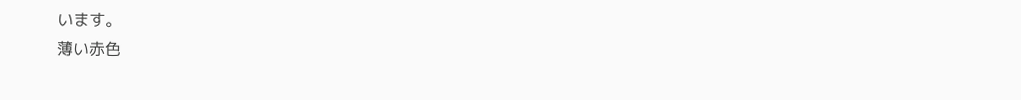います。
薄い赤色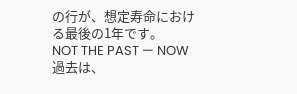の行が、想定寿命における最後の1年です。
NOT THE PAST — NOW
過去は、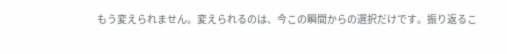もう変えられません。変えられるのは、今この瞬間からの選択だけです。振り返るこ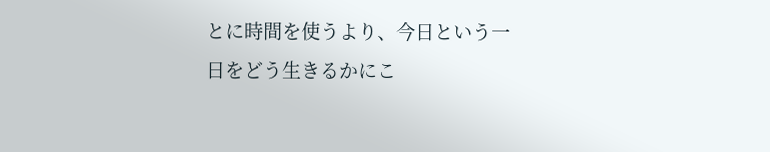とに時間を使うより、今日という一日をどう生きるかにこ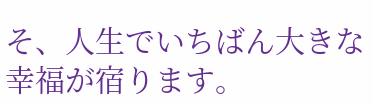そ、人生でいちばん大きな幸福が宿ります。